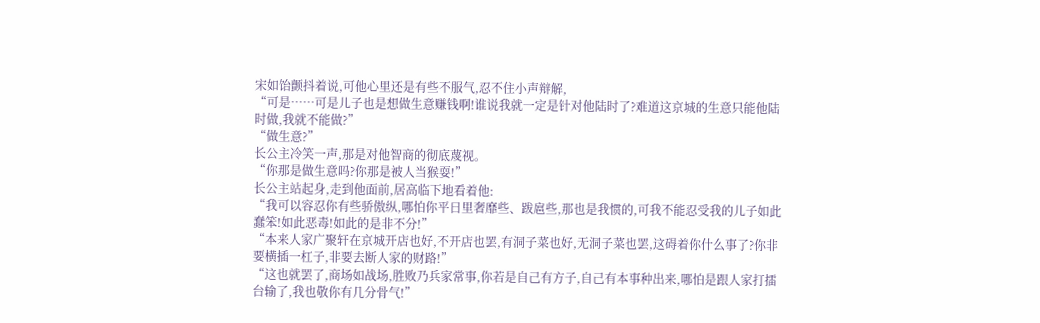宋如饴颤抖着说,可他心里还是有些不服气,忍不住小声辩解,
“可是……可是儿子也是想做生意赚钱啊!谁说我就一定是针对他陆时了?难道这京城的生意只能他陆时做,我就不能做?”
“做生意?”
长公主冷笑一声,那是对他智商的彻底蔑视。
“你那是做生意吗?你那是被人当猴耍!”
长公主站起身,走到他面前,居高临下地看着他:
“我可以容忍你有些骄傲纵,哪怕你平日里奢靡些、跋扈些,那也是我惯的,可我不能忍受我的儿子如此蠢笨!如此恶毒!如此的是非不分!”
“本来人家广聚轩在京城开店也好,不开店也罢,有洞子菜也好,无洞子菜也罢,这碍着你什么事了?你非要横插一杠子,非要去断人家的财路!”
“这也就罢了,商场如战场,胜败乃兵家常事,你若是自己有方子,自己有本事种出来,哪怕是跟人家打擂台输了,我也敬你有几分骨气!”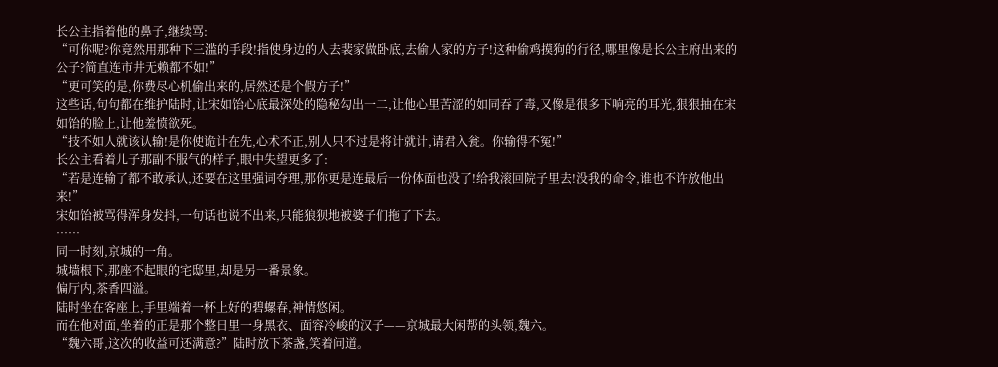长公主指着他的鼻子,继续骂:
“可你呢?你竟然用那种下三滥的手段!指使身边的人去裴家做卧底,去偷人家的方子!这种偷鸡摸狗的行径,哪里像是长公主府出来的公子?简直连市井无赖都不如!”
“更可笑的是,你费尽心机偷出来的,居然还是个假方子!”
这些话,句句都在维护陆时,让宋如饴心底最深处的隐秘勾出一二,让他心里苦涩的如同吞了毒,又像是很多下响亮的耳光,狠狠抽在宋如饴的脸上,让他羞愤欲死。
“技不如人就该认输!是你使诡计在先,心术不正,别人只不过是将计就计,请君入瓮。你输得不冤!”
长公主看着儿子那副不服气的样子,眼中失望更多了:
“若是连输了都不敢承认,还要在这里强词夺理,那你更是连最后一份体面也没了!给我滚回院子里去!没我的命令,谁也不许放他出来!”
宋如饴被骂得浑身发抖,一句话也说不出来,只能狼狈地被婆子们拖了下去。
……
同一时刻,京城的一角。
城墙根下,那座不起眼的宅邸里,却是另一番景象。
偏厅内,茶香四溢。
陆时坐在客座上,手里端着一杯上好的碧螺春,神情悠闲。
而在他对面,坐着的正是那个整日里一身黑衣、面容冷峻的汉子——京城最大闲帮的头领,魏六。
“魏六哥,这次的收益可还满意?”陆时放下茶盏,笑着问道。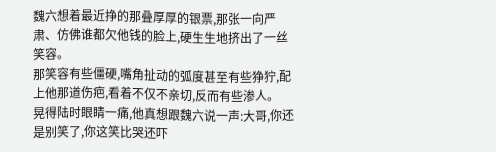魏六想着最近挣的那叠厚厚的银票,那张一向严肃、仿佛谁都欠他钱的脸上,硬生生地挤出了一丝笑容。
那笑容有些僵硬,嘴角扯动的弧度甚至有些狰狞,配上他那道伤疤,看着不仅不亲切,反而有些渗人。
晃得陆时眼睛一痛,他真想跟魏六说一声:大哥,你还是别笑了,你这笑比哭还吓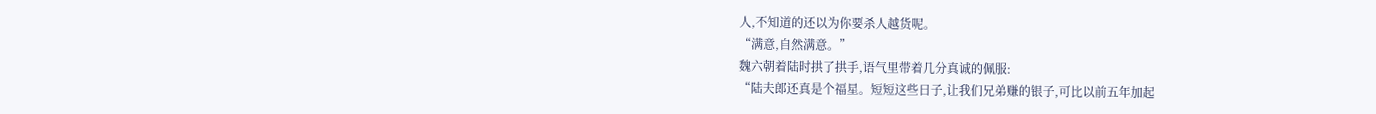人,不知道的还以为你要杀人越货呢。
“满意,自然满意。”
魏六朝着陆时拱了拱手,语气里带着几分真诚的佩服:
“陆夫郎还真是个福星。短短这些日子,让我们兄弟赚的银子,可比以前五年加起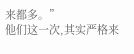来都多。”
他们这一次,其实严格来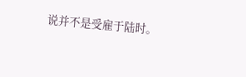说并不是受雇于陆时。